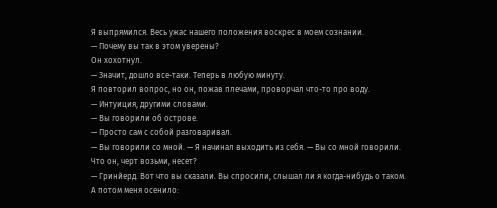Я выпрямился. Весь ужас нашего положения воскрес в моем сознании.
— Почему вы так в этом уверены?
Он хохотнул.
— Значит, дошло все-таки. Теперь в любую минуту.
Я повторил вопрос, но он, пожав плечами, проворчал что-то про воду.
— Интуиция, другими словами.
— Вы говорили об острове.
— Просто сам с собой разговаривал.
— Вы говорили со мной. — Я начинал выходить из себя. — Вы со мной говорили.
Что он, черт возьми, несет?
— Гринйерд. Вот что вы сказали. Вы спросили, слышал ли я когда-нибудь о таком.
А потом меня осенило: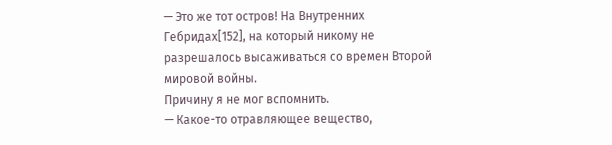— Это же тот остров! На Внутренних Гебридах[152], на который никому не разрешалось высаживаться со времен Второй мировой войны.
Причину я не мог вспомнить.
— Какое-то отравляющее вещество,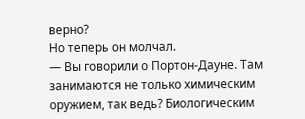верно?
Но теперь он молчал.
— Вы говорили о Портон-Дауне. Там занимаются не только химическим оружием, так ведь? Биологическим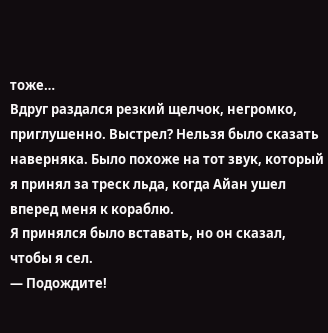тоже…
Вдруг раздался резкий щелчок, негромко, приглушенно. Выстрел? Нельзя было сказать наверняка. Было похоже на тот звук, который я принял за треск льда, когда Айан ушел вперед меня к кораблю.
Я принялся было вставать, но он сказал, чтобы я сел.
— Подождите!